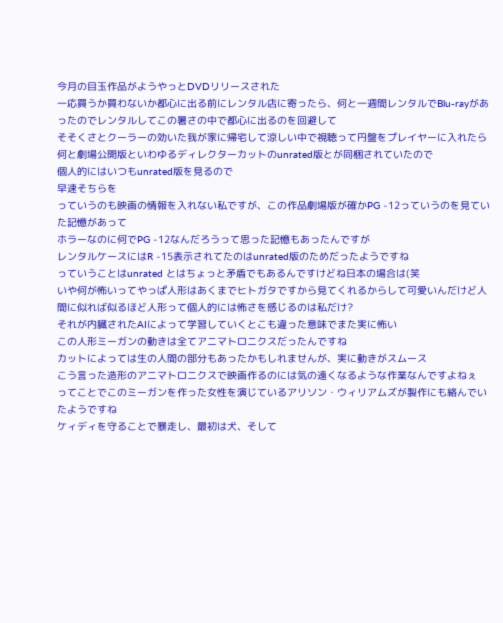今月の目玉作品がようやっとDVDリリースされた
一応買うか買わないか都心に出る前にレンタル店に寄ったら、何と一週間レンタルでBlu-rayがあったのでレンタルしてこの暑さの中で都心に出るのを回避して
そそくさとクーラーの効いた我が家に帰宅して涼しい中で視聴って円盤をプレイヤーに入れたら
何と劇場公開版といわゆるディレクターカットのunrated版とが同梱されていたので
個人的にはいつもunrated版を見るので
早速そちらを
っていうのも映画の情報を入れない私ですが、この作品劇場版が確かPG -12っていうのを見ていた記憶があって
ホラーなのに何でPG -12なんだろうって思った記憶もあったんですが
レンタルケースにはR -15表示されてたのはunrated版のためだったようですね
っていうことはunrated とはちょっと矛盾でもあるんですけどね日本の場合は(笑
いや何が怖いってやっぱ人形はあくまでヒトガタですから見てくれるからして可愛いんだけど人間に似れば似るほど人形って個人的には怖さを感じるのは私だけ?
それが内臓されたAIによって学習していくとこも違った意味でまた実に怖い
この人形ミーガンの動きは全てアニマトロニクスだったんですね
カットによっては生の人間の部分もあったかもしれませんが、実に動きがスムース
こう言った造形のアニマトロニクスで映画作るのには気の遠くなるような作業なんですよねぇ
ってことでこのミーガンを作った女性を演じているアリソン・ウィリアムズが製作にも絡んでいたようですね
ケィディを守ることで暴走し、最初は犬、そして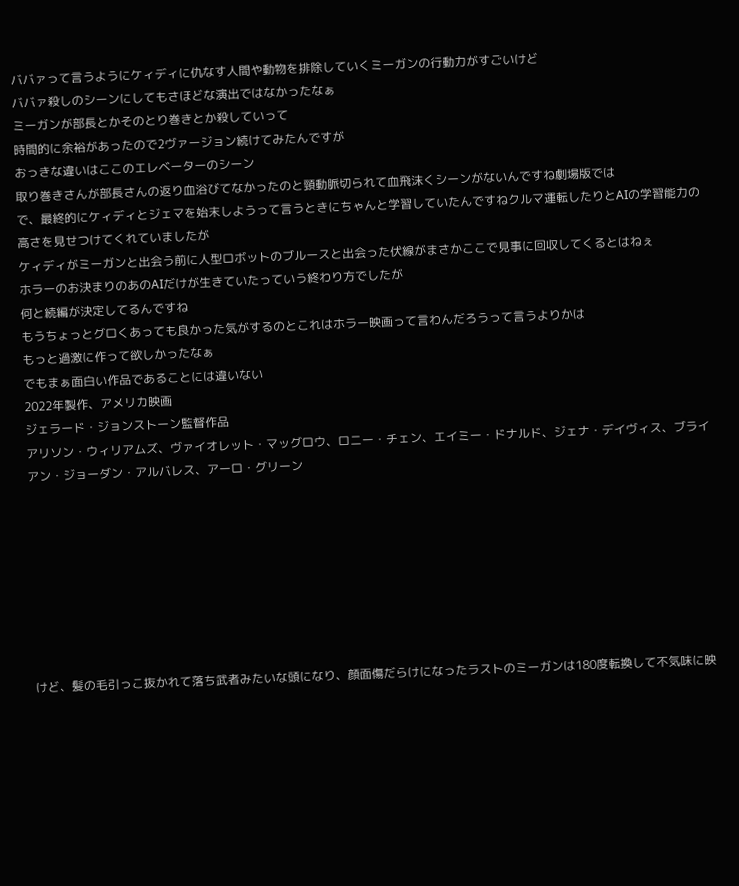ババァって言うようにケィディに仇なす人間や動物を排除していくミーガンの行動力がすごいけど
ババァ殺しのシーンにしてもさほどな演出ではなかったなぁ
ミーガンが部長とかそのとり巻きとか殺していって
時間的に余裕があったので2ヴァージョン続けてみたんですが
おっきな違いはここのエレベーターのシーン
取り巻きさんが部長さんの返り血浴びてなかったのと頸動脈切られて血飛沫くシーンがないんですね劇場版では
で、最終的にケィディとジェマを始末しようって言うときにちゃんと学習していたんですねクルマ運転したりとAIの学習能力の高さを見せつけてくれていましたが
ケィディがミーガンと出会う前に人型ロボットのブルースと出会った伏線がまさかここで見事に回収してくるとはねぇ
ホラーのお決まりのあのAIだけが生きていたっていう終わり方でしたが
何と続編が決定してるんですね
もうちょっとグロくあっても良かった気がするのとこれはホラー映画って言わんだろうって言うよりかは
もっと過激に作って欲しかったなぁ
でもまぁ面白い作品であることには違いない
2022年製作、アメリカ映画
ジェラード・ジョンストーン監督作品
アリソン・ウィリアムズ、ヴァイオレット・マッグロウ、ロニー・チェン、エイミー・ドナルド、ジェナ・デイヴィス、ブライアン・ジョーダン・アルバレス、アーロ・グリーン








けど、髪の毛引っこ抜かれて落ち武者みたいな頭になり、顔面傷だらけになったラストのミーガンは180度転換して不気味に映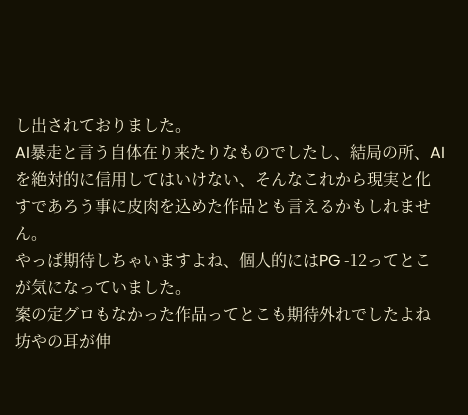し出されておりました。
AI暴走と言う自体在り来たりなものでしたし、結局の所、AIを絶対的に信用してはいけない、そんなこれから現実と化すであろう事に皮肉を込めた作品とも言えるかもしれません。
やっぱ期待しちゃいますよね、個人的にはPG -12ってとこが気になっていました。
案の定グロもなかった作品ってとこも期待外れでしたよね
坊やの耳が伸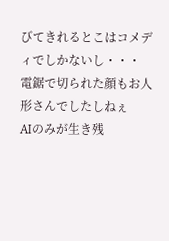びてきれるとこはコメディでしかないし・・・
電鋸で切られた顔もお人形さんでしたしねぇ
AIのみが生き残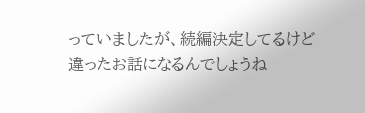っていましたが、続編決定してるけど
違ったお話になるんでしょうね